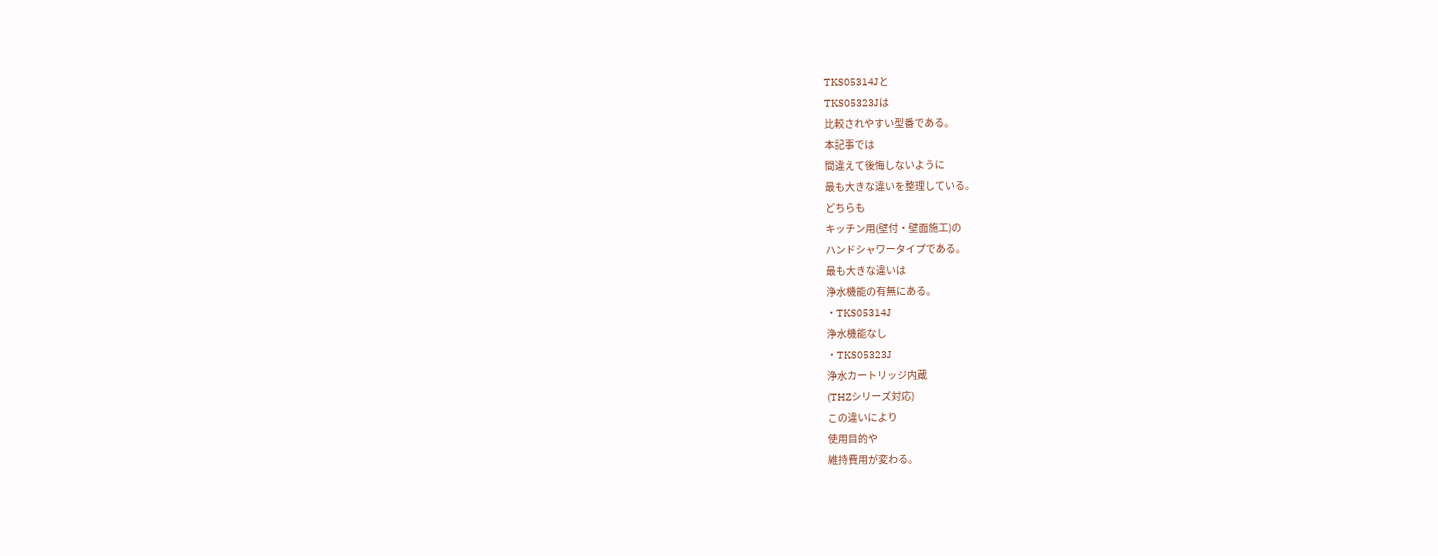TKS05314Jと
TKS05323Jは
比較されやすい型番である。
本記事では
間違えて後悔しないように
最も大きな違いを整理している。
どちらも
キッチン用(壁付・壁面施工)の
ハンドシャワータイプである。
最も大きな違いは
浄水機能の有無にある。
・TKS05314J
浄水機能なし
・TKS05323J
浄水カートリッジ内蔵
(THZシリーズ対応)
この違いにより
使用目的や
維持費用が変わる。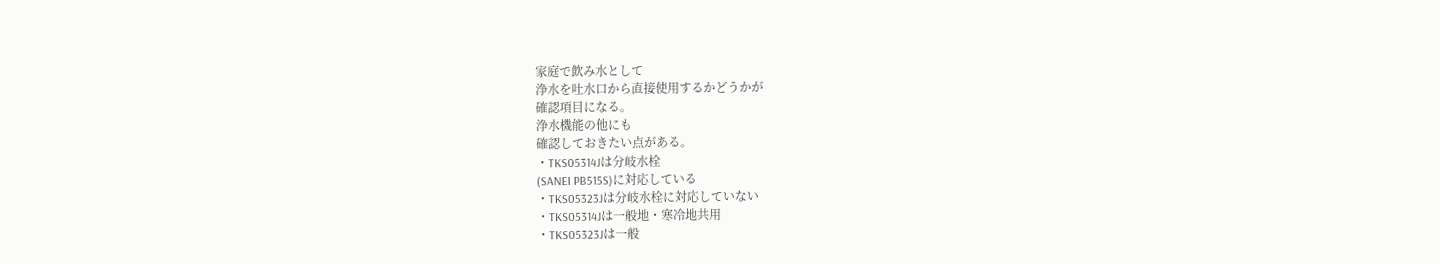家庭で飲み水として
浄水を吐水口から直接使用するかどうかが
確認項目になる。
浄水機能の他にも
確認しておきたい点がある。
・TKS05314Jは分岐水栓
(SANEI PB515S)に対応している
・TKS05323Jは分岐水栓に対応していない
・TKS05314Jは一般地・寒冷地共用
・TKS05323Jは一般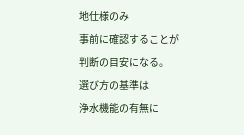地仕様のみ
事前に確認することが
判断の目安になる。
選び方の基準は
浄水機能の有無に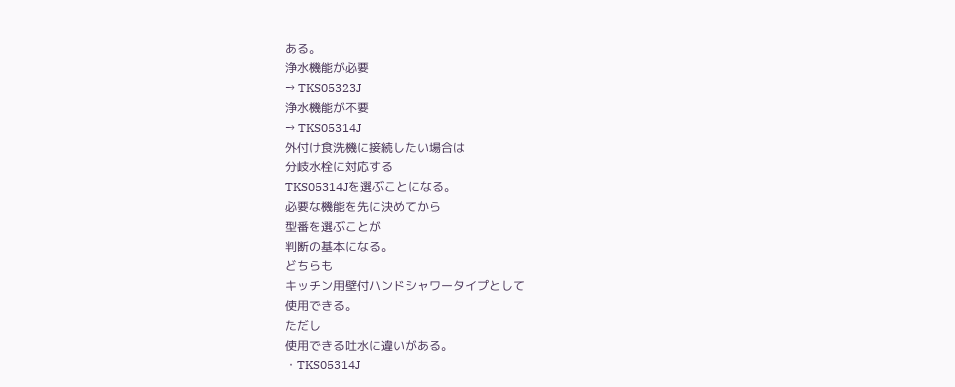ある。
浄水機能が必要
→ TKS05323J
浄水機能が不要
→ TKS05314J
外付け食洗機に接続したい場合は
分岐水栓に対応する
TKS05314Jを選ぶことになる。
必要な機能を先に決めてから
型番を選ぶことが
判断の基本になる。
どちらも
キッチン用壁付ハンドシャワータイプとして
使用できる。
ただし
使用できる吐水に違いがある。
・TKS05314J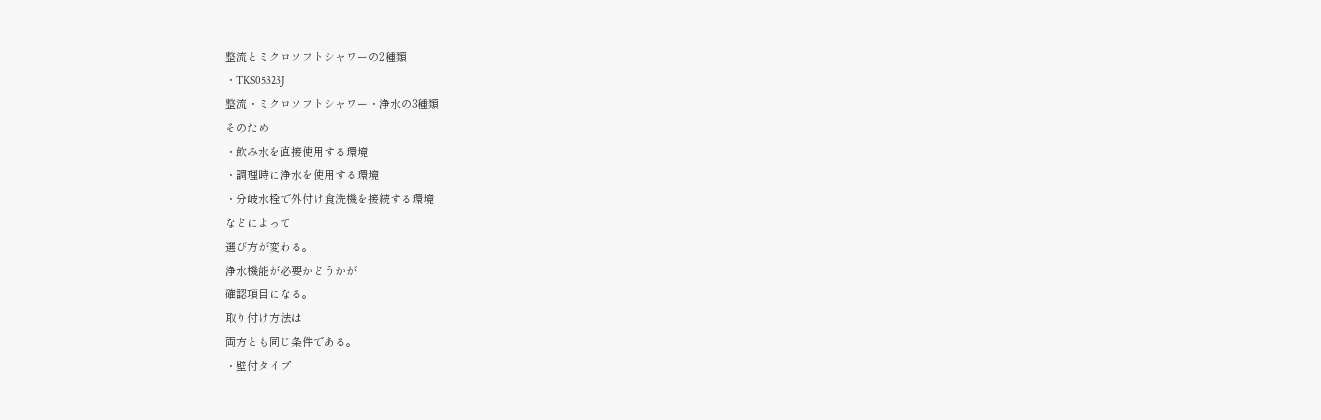整流とミクロソフトシャワーの2種類
・TKS05323J
整流・ミクロソフトシャワー・浄水の3種類
そのため
・飲み水を直接使用する環境
・調理時に浄水を使用する環境
・分岐水栓で外付け食洗機を接続する環境
などによって
選び方が変わる。
浄水機能が必要かどうかが
確認項目になる。
取り付け方法は
両方とも同じ条件である。
・壁付タイプ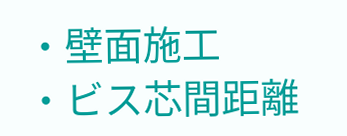・壁面施工
・ビス芯間距離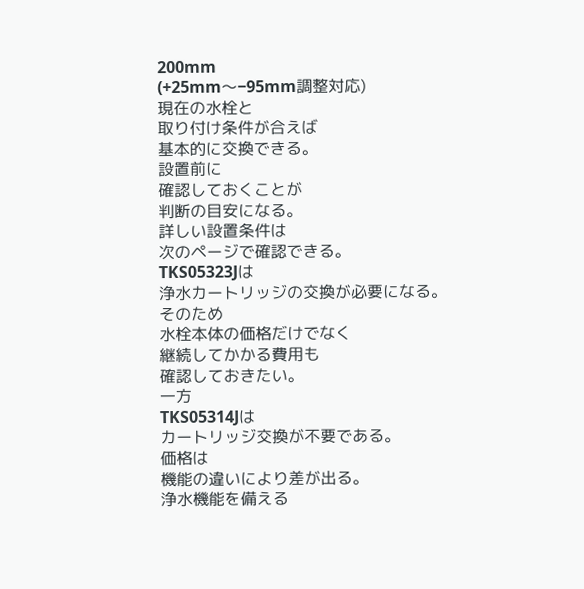200mm
(+25mm〜−95mm調整対応)
現在の水栓と
取り付け条件が合えば
基本的に交換できる。
設置前に
確認しておくことが
判断の目安になる。
詳しい設置条件は
次のページで確認できる。
TKS05323Jは
浄水カートリッジの交換が必要になる。
そのため
水栓本体の価格だけでなく
継続してかかる費用も
確認しておきたい。
一方
TKS05314Jは
カートリッジ交換が不要である。
価格は
機能の違いにより差が出る。
浄水機能を備える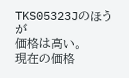TKS05323Jのほうが
価格は高い。
現在の価格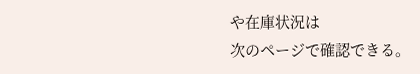や在庫状況は
次のページで確認できる。